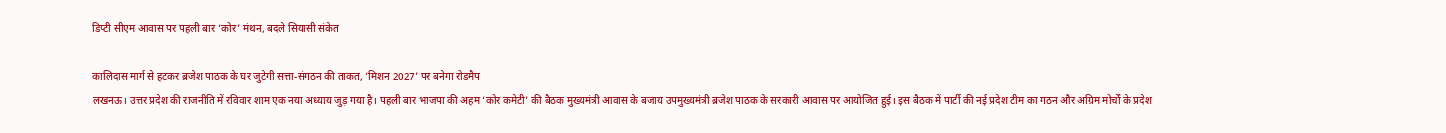डिप्टी सीएम आवास पर पहली बार ‘कोर’ मंथन, बदले सियासी संकेत

कालिदास मार्ग से हटकर ब्रजेश पाठक के घर जुटेगी सत्ता-संगठन की ताकत, ‘मिशन 2027’ पर बनेगा रोडमैप
लखनऊ। उत्तर प्रदेश की राजनीति में रविवार शाम एक नया अध्याय जुड़ गया है। पहली बार भाजपा की अहम ‘कोर कमेटी’ की बैठक मुख्यमंत्री आवास के बजाय उपमुख्यमंत्री ब्रजेश पाठक के सरकारी आवास पर आयोजित हुई। इस बैठक में पार्टी की नई प्रदेश टीम का गठन और अग्रिम मोर्चों के प्रदेश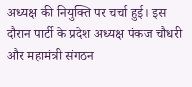अध्यक्ष की नियुक्ति पर चर्चा हुई। इस दौरान पार्टी के प्रदेश अध्यक्ष पंकज चौधरी और महामंत्री संगठन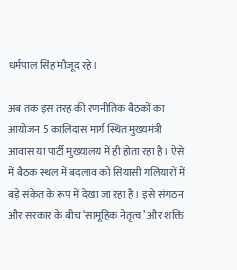धर्मपाल सिंह मौजूद रहे।

अब तक इस तरह की रणनीतिक बैठकों का आयोजन 5 कालिदास मार्ग स्थित मुख्यमंत्री आवास या पार्टी मुख्यालय में ही होता रहा है। ऐसे में बैठक स्थल में बदलाव को सियासी गलियारों में बड़े संकेत के रूप में देखा जा रहा है। इसे संगठन और सरकार के बीच ‘सामूहिक नेतृत्व’ और शक्ति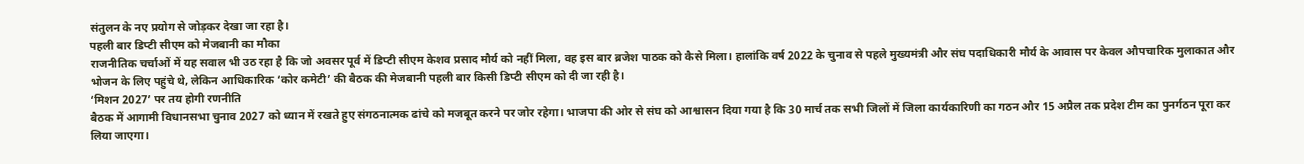संतुलन के नए प्रयोग से जोड़कर देखा जा रहा है।
पहली बार डिप्टी सीएम को मेजबानी का मौका
राजनीतिक चर्चाओं में यह सवाल भी उठ रहा है कि जो अवसर पूर्व में डिप्टी सीएम केशव प्रसाद मौर्य को नहीं मिला, वह इस बार ब्रजेश पाठक को कैसे मिला। हालांकि वर्ष 2022 के चुनाव से पहले मुख्यमंत्री और संघ पदाधिकारी मौर्य के आवास पर केवल औपचारिक मुलाकात और भोजन के लिए पहुंचे थे, लेकिन आधिकारिक ‘कोर कमेटी’ की बैठक की मेजबानी पहली बार किसी डिप्टी सीएम को दी जा रही है।
‘मिशन 2027’ पर तय होगी रणनीति
बैठक में आगामी विधानसभा चुनाव 2027 को ध्यान में रखते हुए संगठनात्मक ढांचे को मजबूत करने पर जोर रहेगा। भाजपा की ओर से संघ को आश्वासन दिया गया है कि 30 मार्च तक सभी जिलों में जिला कार्यकारिणी का गठन और 15 अप्रैल तक प्रदेश टीम का पुनर्गठन पूरा कर लिया जाएगा।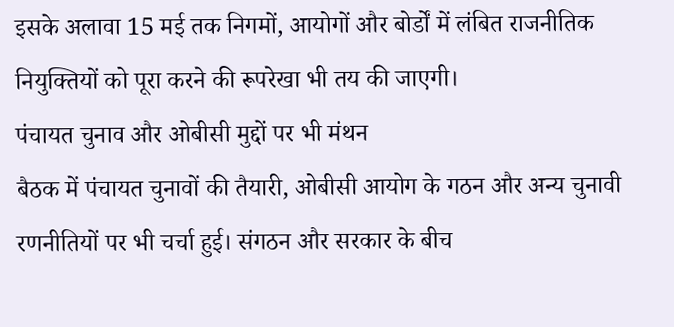इसके अलावा 15 मई तक निगमों, आयोगों और बोर्डों में लंबित राजनीतिक नियुक्तियों को पूरा करने की रूपरेखा भी तय की जाएगी।
पंचायत चुनाव और ओबीसी मुद्दों पर भी मंथन
बैठक में पंचायत चुनावों की तैयारी, ओबीसी आयोग के गठन और अन्य चुनावी रणनीतियों पर भी चर्चा हुई। संगठन और सरकार के बीच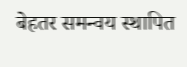बेहतर समन्वय स्थापित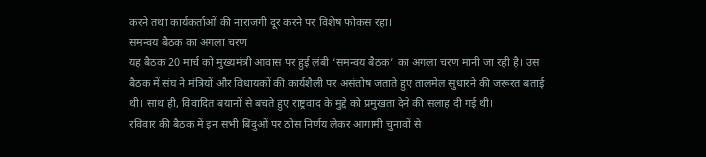करने तथा कार्यकर्ताओं की नाराजगी दूर करने पर विशेष फोकस रहा।
समन्वय बैठक का अगला चरण
यह बैठक 20 मार्च को मुख्यमंत्री आवास पर हुई लंबी ‘समन्वय बैठक’ का अगला चरण मानी जा रही है। उस बैठक में संघ ने मंत्रियों और विधायकों की कार्यशैली पर असंतोष जताते हुए तालमेल सुधारने की जरूरत बताई थी। साथ ही, विवादित बयानों से बचते हुए राष्ट्रवाद के मुद्दे को प्रमुखता देने की सलाह दी गई थी।
रविवार की बैठक में इन सभी बिंदुओं पर ठोस निर्णय लेकर आगामी चुनावों से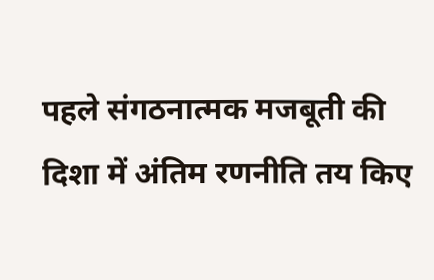पहले संगठनात्मक मजबूती की दिशा में अंतिम रणनीति तय किए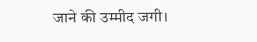जाने की उम्मीद जगी।